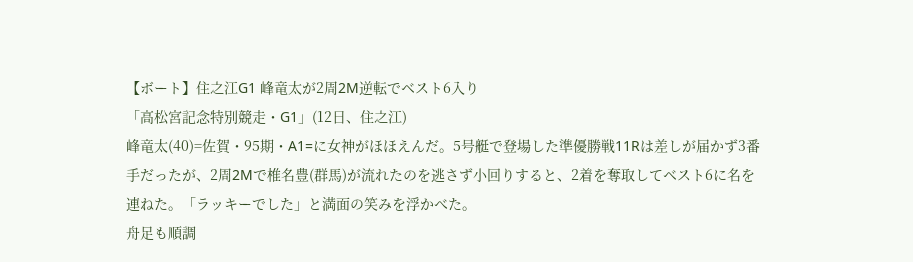【ボート】住之江G1 峰竜太が2周2M逆転でベスト6入り
「高松宮記念特別競走・G1」(12日、住之江)
峰竜太(40)=佐賀・95期・A1=に女神がほほえんだ。5号艇で登場した準優勝戦11Rは差しが届かず3番手だったが、2周2Mで椎名豊(群馬)が流れたのを逃さず小回りすると、2着を奪取してベスト6に名を連ねた。「ラッキーでした」と満面の笑みを浮かべた。
舟足も順調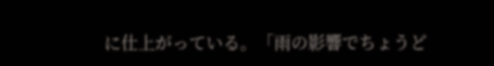に仕上がっている。「雨の影響でちょうど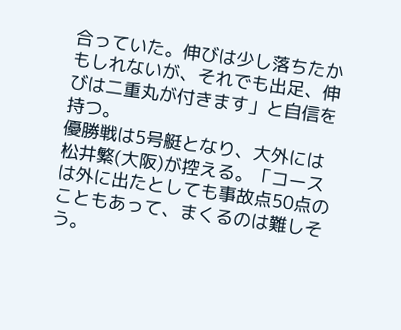合っていた。伸びは少し落ちたかもしれないが、それでも出足、伸びは二重丸が付きます」と自信を持つ。
優勝戦は5号艇となり、大外には松井繁(大阪)が控える。「コースは外に出たとしても事故点50点のこともあって、まくるのは難しそう。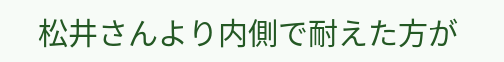松井さんより内側で耐えた方が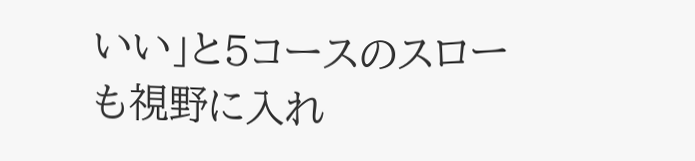いい」と5コースのスローも視野に入れ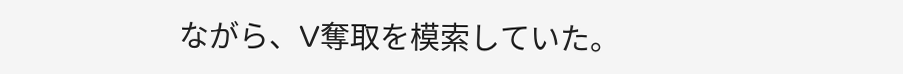ながら、V奪取を模索していた。